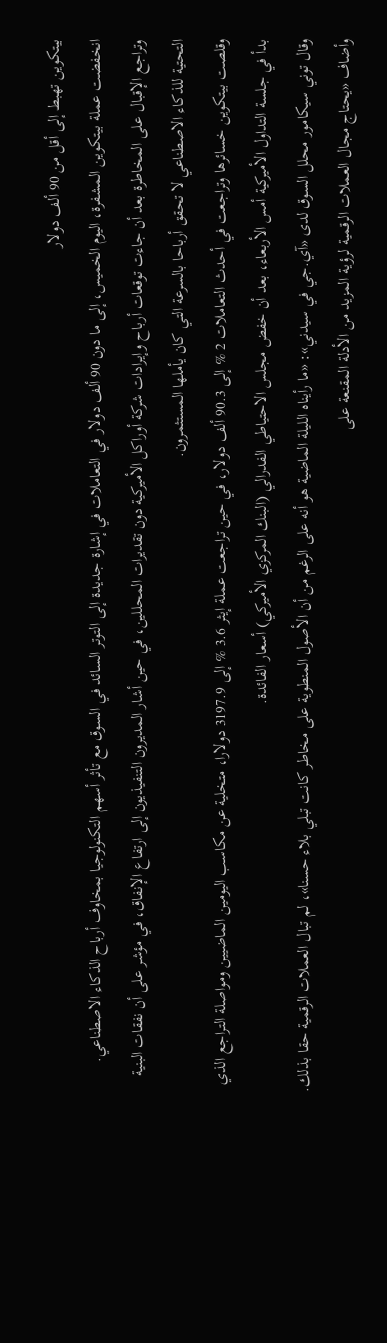بيتكوين تهبط إلى أقل من 90 ألف دولار
انخفضت عملة بيتكوين المشفرة، اليوم الخميس، إلى ما دون 90 ألف دولار في التعاملات في إشارة جديدة إلى التوتر السائد في السوق مع تأثر أسهم التكنولوجيا بمخاوف أرباح الذكاء الاصطناعي.
وتراجع الإقبال على المخاطرة بعد أن جاءت توقعات أرباح وإيرادات شركة أوراكل الأميركية دون تقديرات المحللين، في حين أشار المديرون التنفيذيون إلى ارتفاع الإنفاق، في مؤشر على أن نفقات البنية التحتية للذكاء الاصطناعي لا تحقق أرباحا بالسرعة التي كان يأملها المستثمرون.
وقلصت بيتكوين خسائرها وتراجعت في أحدث التعاملات 2 % إلى 90.3 ألف دولار، في حين تراجعت عملة إيثر 3.6 % إلى 3197.9 دولارا، متخلية عن مكاسب اليومين الماضيين ومواصلة التراجع الذي بدأ في جلسة التداول الأميركية أمس الأربعاء، بعد أن خفض مجلس الاحتياطي الفدرالي (البنك المركزي الأميركي) أسعار الفائدة.
وقال توني سيكامور محلل السوق لدى «آي.جي في سيدني»: «ما رأيناه الليلة الماضية هو أنه على الرغم من أن الأصول المنطوية على مخاطر كانت تبلي بلاء حسنا»، لم تبال العملات الرقمية حقا بذلك.
وأضاف «يحتاج مجال العملات الرقمية لرؤية المزيد من الأدلة المقنعة على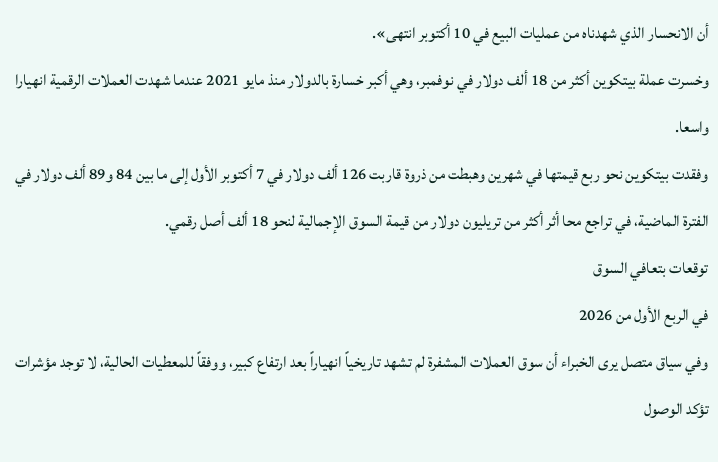أن الانحسار الذي شهدناه من عمليات البيع في 10 أكتوبر انتهى».
وخسرت عملة بيتكوين أكثر من 18 ألف دولار في نوفمبر، وهي أكبر خسارة بالدولار منذ مايو 2021 عندما شهدت العملات الرقمية انهيارا واسعا.
وفقدت بيتكوين نحو ربع قيمتها في شهرين وهبطت من ذروة قاربت 126 ألف دولار في 7 أكتوبر الأول إلى ما بين 84 و89 ألف دولار في الفترة الماضية، في تراجع محا أثر أكثر من تريليون دولار من قيمة السوق الإجمالية لنحو 18 ألف أصل رقمي.
توقعات بتعافي السوق
في الربع الأول من 2026
وفي سياق متصل يرى الخبراء أن سوق العملات المشفرة لم تشهد تاريخياً انهياراً بعد ارتفاع كبير، ووفقاً للمعطيات الحالية، لا توجد مؤشرات تؤكد الوصول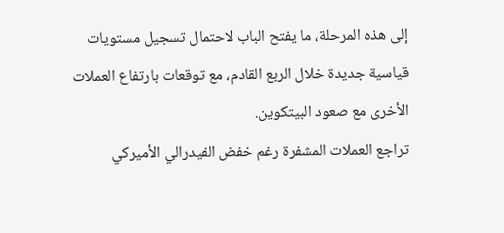إلى هذه المرحلة، ما يفتح الباب لاحتمال تسجيل مستويات قياسية جديدة خلال الربع القادم، مع توقعات بارتفاع العملات الأخرى مع صعود البيتكوين.
تراجع العملات المشفرة رغم خفض الفيدرالي الأميركي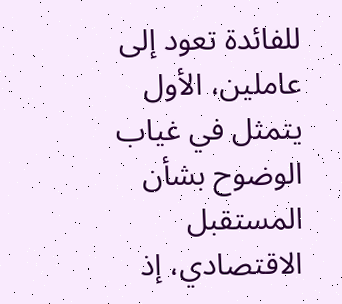للفائدة تعود إلى عاملين، الأول يتمثل في غياب الوضوح بشأن المستقبل الاقتصادي، إذ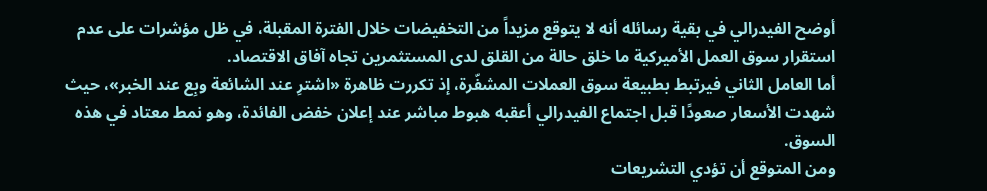أوضح الفيدرالي في بقية رسائله أنه لا يتوقع مزيداً من التخفيضات خلال الفترة المقبلة، في ظل مؤشرات على عدم استقرار سوق العمل الأميركية ما خلق حالة من القلق لدى المستثمرين تجاه آفاق الاقتصاد.
أما العامل الثاني فيرتبط بطبيعة سوق العملات المشفّرة، إذ تكررت ظاهرة «اشترِ عند الشائعة وبِع عند الخبر»، حيث شهدت الأسعار صعودًا قبل اجتماع الفيدرالي أعقبه هبوط مباشر عند إعلان خفض الفائدة، وهو نمط معتاد في هذه السوق.
ومن المتوقع أن تؤدي التشريعات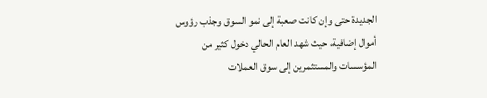الجديدة حتى وإن كانت صعبة إلى نمو السوق وجذب رؤوس أموال إضافية، حيث شهد العام الحالي دخول كثير من المؤسسات والمستثمرين إلى سوق العملات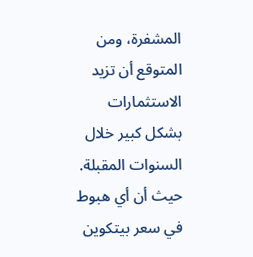المشفرة، ومن المتوقع أن تزيد الاستثمارات بشكل كبير خلال السنوات المقبلة.
حيث أن أي هبوط في سعر بيتكوين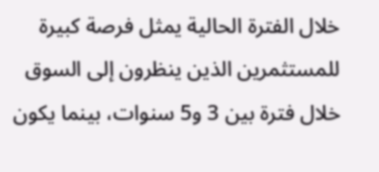خلال الفترة الحالية يمثل فرصة كبيرة للمستثمرين الذين ينظرون إلى السوق خلال فترة بين 3 و5 سنوات، بينما يكون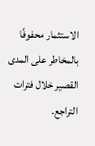الاستثمار محفوفًا بالمخاطر على المدى القصير خلال فترات التراجع.